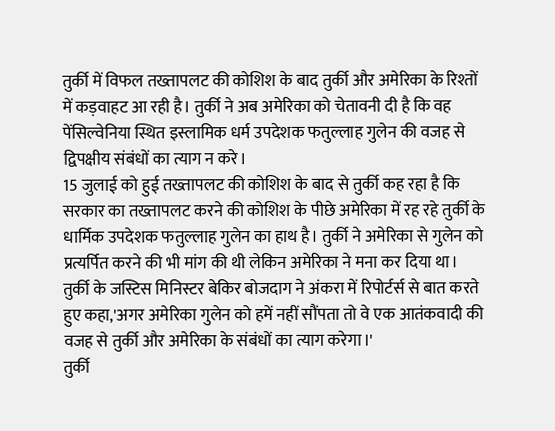तुर्की में विफल तख्तापलट की कोशिश के बाद तुर्की और अमेरिका के रिश्तों में कड़वाहट आ रही है। तुर्की ने अब अमेरिका को चेतावनी दी है कि वह पेंसिल्वेनिया स्थित इस्लामिक धर्म उपदेशक फतुल्लाह गुलेन की वजह से द्विपक्षीय संबंधों का त्याग न करे।
15 जुलाई को हुई तख्तापलट की कोशिश के बाद से तुर्की कह रहा है कि सरकार का तख्तापलट करने की कोशिश के पीछे अमेरिका में रह रहे तुर्की के धार्मिक उपदेशक फतुल्लाह गुलेन का हाथ है। तुर्की ने अमेरिका से गुलेन को प्रत्यर्पित करने की भी मांग की थी लेकिन अमेरिका ने मना कर दिया था।
तुर्की के जस्टिस मिनिस्टर बेकिर बोजदाग ने अंकरा में रिपोर्टर्स से बात करते हुए कहा,'अगर अमेरिका गुलेन को हमें नहीं सौंपता तो वे एक आतंकवादी की वजह से तुर्की और अमेरिका के संबंधों का त्याग करेगा।'
तुर्की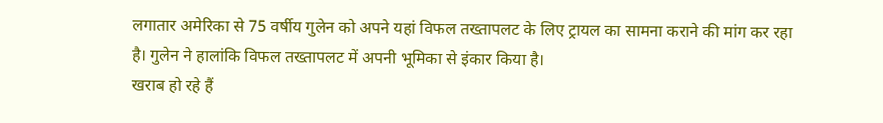लगातार अमेरिका से 75 वर्षीय गुलेन को अपने यहां विफल तख्तापलट के लिए ट्रायल का सामना कराने की मांग कर रहा है। गुलेन ने हालांकि विफल तख्तापलट में अपनी भूमिका से इंकार किया है।
खराब हो रहे हैं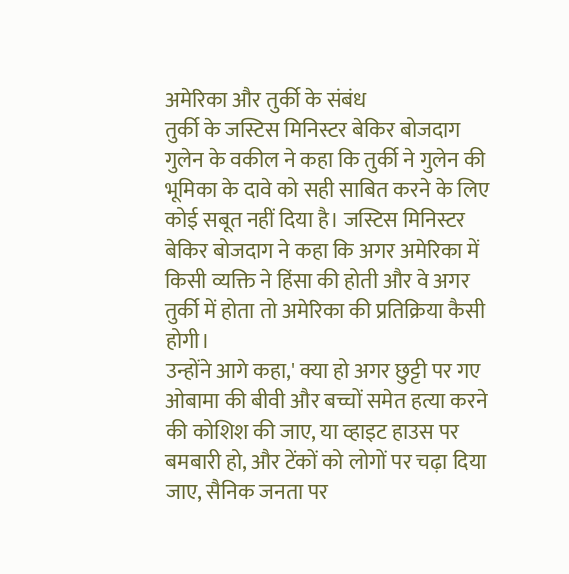अमेरिका और तुर्की के संबंध
तुर्की के जस्टिस मिनिस्टर बेकिर बोजदाग
गुलेन के वकील ने कहा कि तुर्की ने गुलेन की भूमिका के दावे को सही साबित करने के लिए कोई सबूत नहीं दिया है। जस्टिस मिनिस्टर बेकिर बोजदाग ने कहा कि अगर अमेरिका में किसी व्यक्ति ने हिंसा की होती और वे अगर तुर्की में होता तो अमेरिका की प्रतिक्रिया कैसी होगी।
उन्होंने आगे कहा,' क्या हो अगर छुट्टी पर गए ओबामा की बीवी और बच्चों समेत हत्या करने की कोशिश की जाए, या व्हाइट हाउस पर बमबारी हो, और टेंकों को लोगों पर चढ़ा दिया जाए, सैनिक जनता पर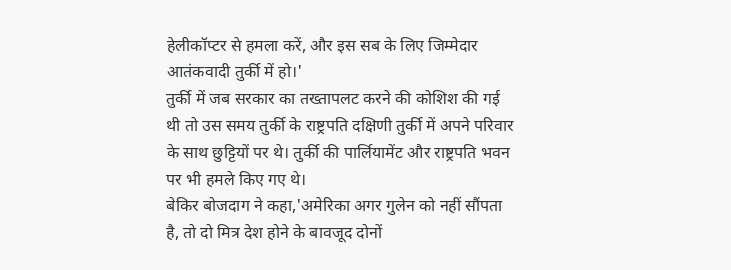हेलीकॉप्टर से हमला करें, और इस सब के लिए जिम्मेदार आतंकवादी तुर्की में हो।'
तुर्की में जब सरकार का तख्तापलट करने की कोशिश की गई थी तो उस समय तुर्की के राष्ट्रपति दक्षिणी तुर्की में अपने परिवार के साथ छुट्टियों पर थे। तुर्की की पार्लियामेंट और राष्ट्रपति भवन पर भी हमले किए गए थे।
बेकिर बोजदाग ने कहा,'अमेरिका अगर गुलेन को नहीं सौंपता है, तो दो मित्र देश होने के बावजूद दोनों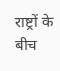राष्ट्रों के बीच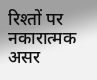रिश्तों पर नकारात्मक असर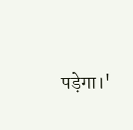पड़ेगा।'